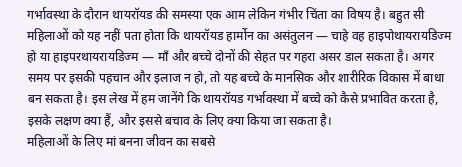गर्भावस्था के दौरान थायरॉयड की समस्या एक आम लेकिन गंभीर चिंता का विषय है। बहुत सी महिलाओं को यह नहीं पता होता कि थायरॉयड हार्मोन का असंतुलन — चाहे वह हाइपोथायरायडिज्म हो या हाइपरथायरायडिज्म — माँ और बच्चे दोनों की सेहत पर गहरा असर डाल सकता है। अगर समय पर इसकी पहचान और इलाज न हो, तो यह बच्चे के मानसिक और शारीरिक विकास में बाधा बन सकता है। इस लेख में हम जानेंगे कि थायरॉयड गर्भावस्था में बच्चे को कैसे प्रभावित करता है, इसके लक्षण क्या हैं, और इससे बचाव के लिए क्या किया जा सकता है।
महिलाओं के लिए मां बनना जीवन का सबसे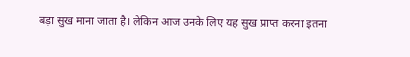बड़ा सुख माना जाता है। लेकिन आज उनके लिए यह सुख प्राप्त करना इतना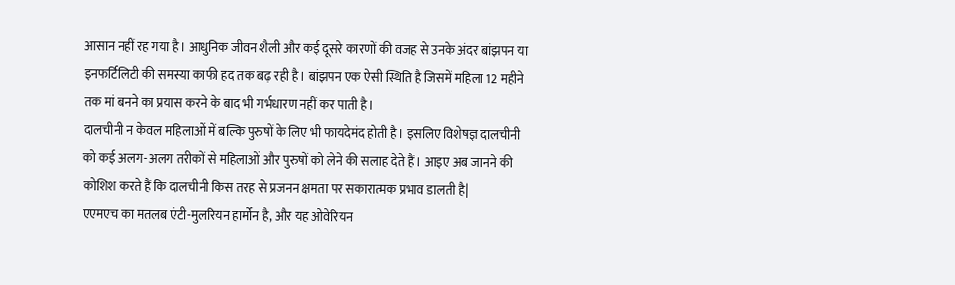आसान नहीं रह गया है। आधुनिक जीवन शैली और कई दूसरे कारणों की वजह से उनके अंदर बांझपन या इनफर्टिलिटी की समस्या काफी हद तक बढ़ रही है। बांझपन एक ऐसी स्थिति है जिसमें महिला 12 महीने तक मां बनने का प्रयास करने के बाद भी गर्भधारण नहीं कर पाती है।
दालचीनी न केवल महिलाओं में बल्कि पुरुषों के लिए भी फायदेमंद होती है। इसलिए विशेषज्ञ दालचीनी को कई अलग-अलग तरीकों से महिलाओं और पुरुषों को लेने की सलाह देते हैं। आइए अब जानने की कोशिश करते हैं कि दालचीनी किस तरह से प्रजनन क्षमता पर सकारात्मक प्रभाव डालती है|
एएमएच का मतलब एंटी-मुलरियन हार्मोन है, और यह ओवेरियन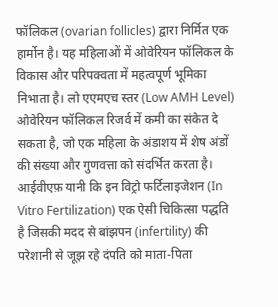फॉलिकल (ovarian follicles) द्वारा निर्मित एक हार्मोन है। यह महिलाओं में ओवेरियन फॉलिकल के विकास और परिपक्वता में महत्वपूर्ण भूमिका निभाता है। लो एएमएच स्तर (Low AMH Level) ओवेरियन फॉलिकल रिजर्व में कमी का संकेत दे सकता है, जो एक महिला के अंडाशय में शेष अंडों की संख्या और गुणवत्ता को संदर्भित करता है।
आईवीएफ़ यानी कि इन विट्रो फर्टिलाइजेशन (In Vitro Fertilization) एक ऐसी चिकित्सा पद्धति है जिसकी मदद से बांझपन (infertility) की परेशानी से जूझ रहे दंपति को माता-पिता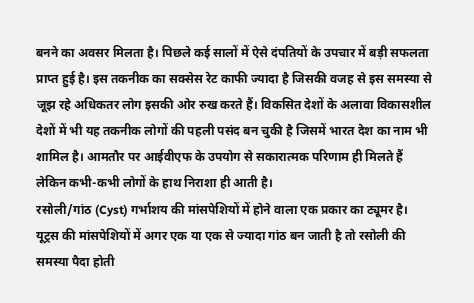बनने का अवसर मिलता है। पिछले कई सालों में ऐसे दंपतियों के उपचार में बड़ी सफलता प्राप्त हुई है। इस तकनीक का सक्सेस रेट काफी ज्यादा है जिसकी वजह से इस समस्या से जूझ रहे अधिकतर लोग इसकी ओर रुख करते हैं। विकसित देशों के अलावा विकासशील देशों में भी यह तकनीक लोगों की पहली पसंद बन चुकी है जिसमें भारत देश का नाम भी शामिल है। आमतौर पर आईवीएफ के उपयोग से सकारात्मक परिणाम ही मिलते हैं लेकिन कभी-कभी लोगों के हाथ निराशा ही आती है।
रसोली/गांठ (Cyst) गर्भाशय की मांसपेशियों में होने वाला एक प्रकार का ट्यूमर है। यूट्रस की मांसपेशियों में अगर एक या एक से ज्यादा गांठ बन जाती है तो रसोली की समस्या पैदा होती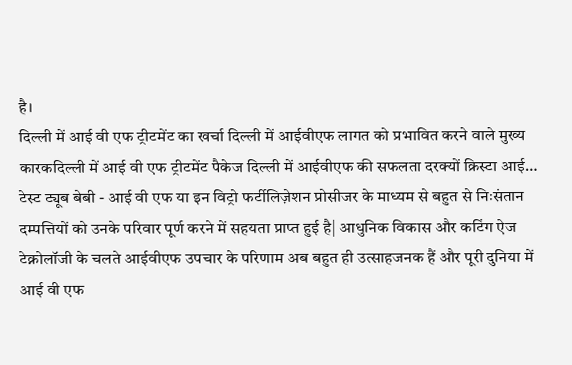है।
दिल्ली में आई वी एफ ट्रीटमेंट का खर्चा दिल्ली में आईवीएफ लागत को प्रभावित करने वाले मुख्य कारकदिल्ली में आई वी एफ ट्रीटमेंट पैकेज दिल्ली में आईवीएफ की सफलता दरक्यों क्रिस्टा आई…
टेस्ट ट्यूब बेबी - आई वी एफ या इन विट्रो फर्टीलिज़ेशन प्रोसीजर के माध्यम से बहुत से निःसंतान दम्पत्तियों को उनके परिवार पूर्ण करने में सहयता प्राप्त हुई है| आधुनिक विकास और कटिंग ऐज टेक्नोलॉजी के चलते आईवीएफ उपचार के परिणाम अब बहुत ही उत्साहजनक हैं और पूरी दुनिया में आई वी एफ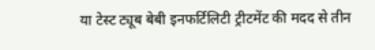या टेस्ट ट्यूब बेबी इनफर्टिलिटी ट्रीटमेंट की मदद से तीन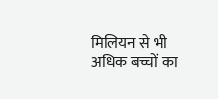मिलियन से भी अधिक बच्चों का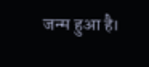जन्म हुआ है।